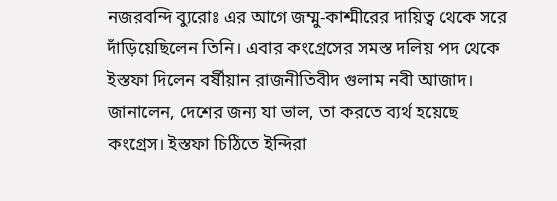নজরবন্দি ব্যুরোঃ এর আগে জম্মু-কাশ্মীরের দায়িত্ব থেকে সরে দাঁড়িয়েছিলেন তিনি। এবার কংগ্রেসের সমস্ত দলিয় পদ থেকে ইস্তফা দিলেন বর্ষীয়ান রাজনীতিবীদ গুলাম নবী আজাদ। জানালেন, দেশের জন্য যা ভাল, তা করতে ব্যর্থ হয়েছে কংগ্রেস। ইস্তফা চিঠিতে ইন্দিরা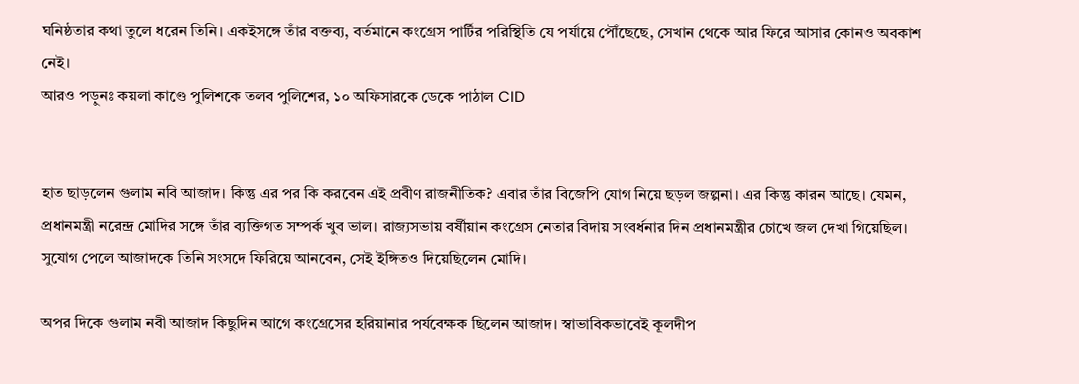ঘনিষ্ঠতার কথা তুলে ধরেন তিনি। একইসঙ্গে তাঁর বক্তব্য, বর্তমানে কংগ্রেস পার্টির পরিস্থিতি যে পর্যায়ে পৌঁছেছে, সেখান থেকে আর ফিরে আসার কোনও অবকাশ নেই।
আরও পড়ুনঃ কয়লা কাণ্ডে পুলিশকে তলব পুলিশের, ১০ অফিসারকে ডেকে পাঠাল CID


হাত ছাড়লেন গুলাম নবি আজাদ। কিন্তু এর পর কি করবেন এই প্রবীণ রাজনীতিক? এবার তাঁর বিজেপি যোগ নিয়ে ছড়ল জল্পনা। এর কিন্তু কারন আছে। যেমন, প্রধানমন্ত্রী নরেন্দ্র মোদির সঙ্গে তাঁর ব্যক্তিগত সম্পর্ক খুব ভাল। রাজ্যসভায় বর্ষীয়ান কংগ্রেস নেতার বিদায় সংবর্ধনার দিন প্রধানমন্ত্রীর চোখে জল দেখা গিয়েছিল। সুযোগ পেলে আজাদকে তিনি সংসদে ফিরিয়ে আনবেন, সেই ইঙ্গিতও দিয়েছিলেন মোদি।

অপর দিকে গুলাম নবী আজাদ কিছুদিন আগে কংগ্রেসের হরিয়ানার পর্যবেক্ষক ছিলেন আজাদ। স্বাভাবিকভাবেই কূলদীপ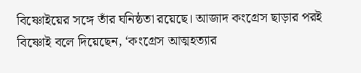বিষ্ণোইয়ের সঙ্গে তাঁর ঘনিষ্ঠতা রয়েছে। আজাদ কংগ্রেস ছাড়ার পরই বিষ্ণোই বলে দিয়েছেন, ‘কংগ্রেস আত্মহত্যার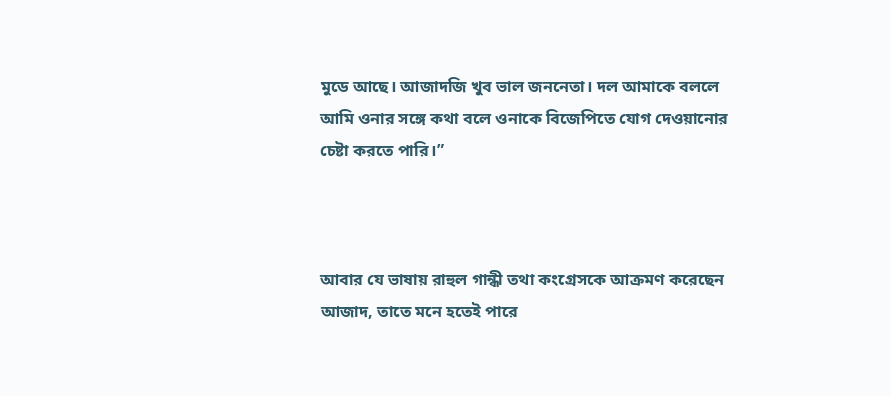মুডে আছে। আজাদজি খুব ভাল জননেতা। দল আমাকে বললে আমি ওনার সঙ্গে কথা বলে ওনাকে বিজেপিতে যোগ দেওয়ানোর চেষ্টা করতে পারি।”



আবার যে ভাষায় রাহুল গান্ধী তথা কংগ্রেসকে আক্রমণ করেছেন আজাদ, তাতে মনে হতেই পারে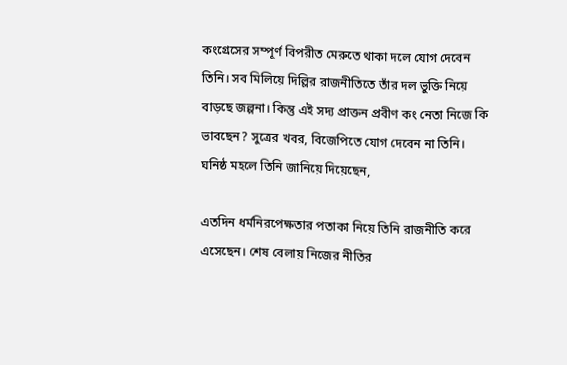কংগ্রেসের সম্পূর্ণ বিপরীত মেরুতে থাকা দলে যোগ দেবেন তিনি। সব মিলিয়ে দিল্লির রাজনীতিতে তাঁর দল ভুক্তি নিয়ে বাড়ছে জল্পনা। কিন্তু এই সদ্য প্রাক্তন প্রবীণ কং নেতা নিজে কি ভাবছেন? সুত্রের খবর, বিজেপিতে যোগ দেবেন না তিনি। ঘনিষ্ঠ মহলে তিনি জানিয়ে দিয়েছেন,

এতদিন ধর্মনিরপেক্ষতার পতাকা নিয়ে তিনি রাজনীতি করে এসেছেন। শেষ বেলায় নিজের নীতির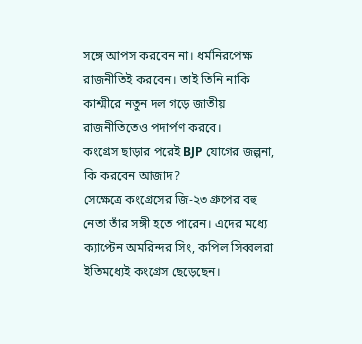সঙ্গে আপস করবেন না। ধর্মনিরপেক্ষ রাজনীতিই করবেন। তাই তিনি নাকি কাশ্মীরে নতুন দল গড়ে জাতীয় রাজনীতিতেও পদার্পণ করবে।
কংগ্রেস ছাড়ার পরেই BJP যোগের জল্পনা, কি করবেন আজাদ?
সেক্ষেত্রে কংগ্রেসের জি-২৩ গ্রুপের বহু নেতা তাঁর সঙ্গী হতে পারেন। এদের মধ্যে ক্যাপ্টেন অমরিন্দর সিং, কপিল সিব্বলরা ইতিমধ্যেই কংগ্রেস ছেড়েছেন।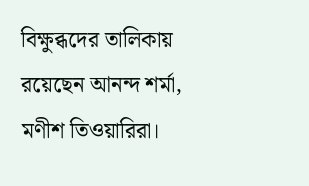বিক্ষুব্ধদের তালিকায় রয়েছেন আনন্দ শর্মা, মণীশ তিওয়ারিরা।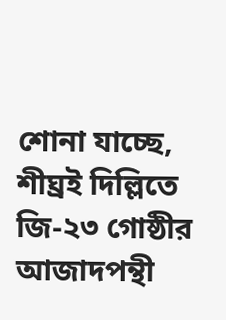শোনা যাচ্ছে, শীঘ্রই দিল্লিতে জি-২৩ গোষ্ঠীর আজাদপন্থী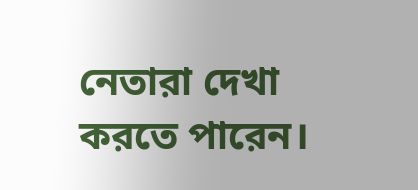নেতারা দেখা করতে পারেন।